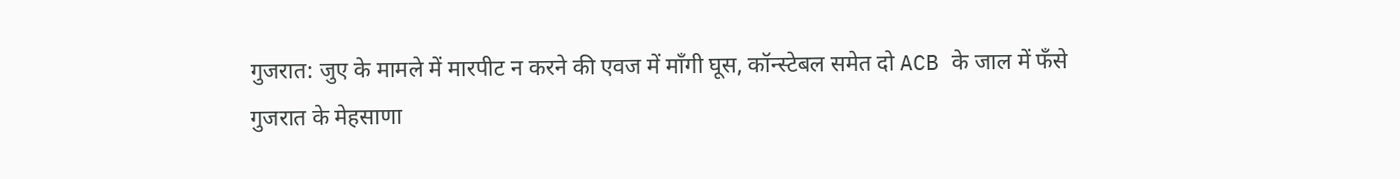गुजरात: जुए के मामले में मारपीट न करने की एवज में माँगी घूस, कॉन्स्टेबल समेत दो ACB के जाल में फँसे
गुजरात के मेहसाणा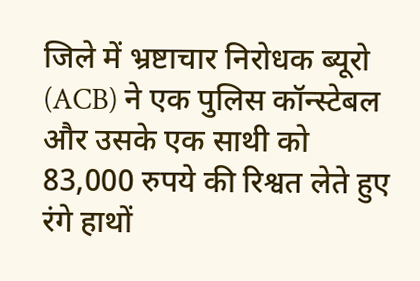जिले में भ्रष्टाचार निरोधक ब्यूरो (ACB) ने एक पुलिस कॉन्स्टेबल और उसके एक साथी को 83,000 रुपये की रिश्वत लेते हुए रंगे हाथों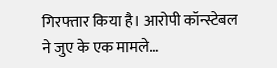गिरफ्तार किया है। आरोपी कॉन्स्टेबल ने जुए के एक मामले…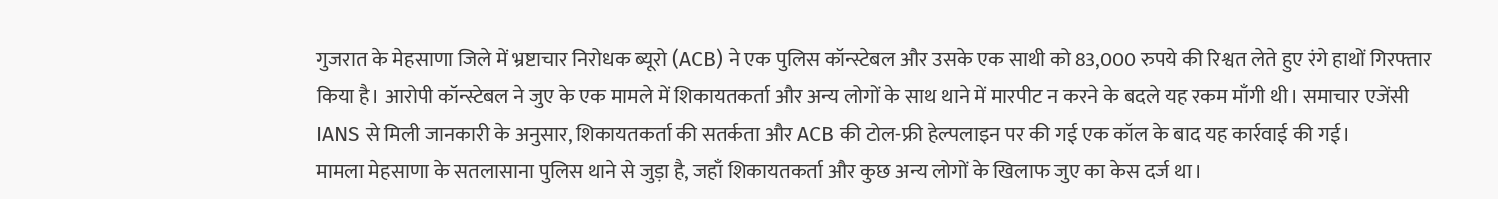गुजरात के मेहसाणा जिले में भ्रष्टाचार निरोधक ब्यूरो (ACB) ने एक पुलिस कॉन्स्टेबल और उसके एक साथी को 83,000 रुपये की रिश्वत लेते हुए रंगे हाथों गिरफ्तार किया है। आरोपी कॉन्स्टेबल ने जुए के एक मामले में शिकायतकर्ता और अन्य लोगों के साथ थाने में मारपीट न करने के बदले यह रकम माँगी थी। समाचार एजेंसी IANS से मिली जानकारी के अनुसार, शिकायतकर्ता की सतर्कता और ACB की टोल-फ्री हेल्पलाइन पर की गई एक कॉल के बाद यह कार्रवाई की गई।
मामला मेहसाणा के सतलासाना पुलिस थाने से जुड़ा है, जहाँ शिकायतकर्ता और कुछ अन्य लोगों के खिलाफ जुए का केस दर्ज था।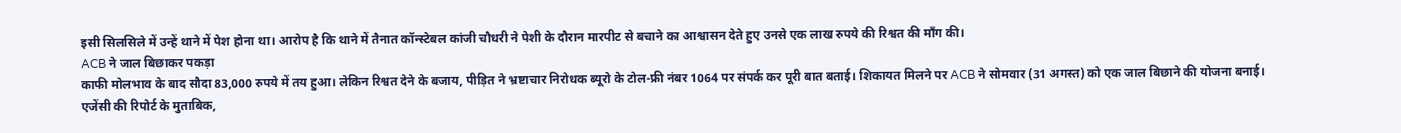इसी सिलसिले में उन्हें थाने में पेश होना था। आरोप है कि थाने में तैनात कॉन्स्टेबल कांजी चौधरी ने पेशी के दौरान मारपीट से बचाने का आश्वासन देते हुए उनसे एक लाख रुपये की रिश्वत की माँग की।
ACB ने जाल बिछाकर पकड़ा
काफी मोलभाव के बाद सौदा 83,000 रुपये में तय हुआ। लेकिन रिश्वत देने के बजाय, पीड़ित ने भ्रष्टाचार निरोधक ब्यूरो के टोल-फ्री नंबर 1064 पर संपर्क कर पूरी बात बताई। शिकायत मिलने पर ACB ने सोमवार (31 अगस्त) को एक जाल बिछाने की योजना बनाई।
एजेंसी की रिपोर्ट के मुताबिक,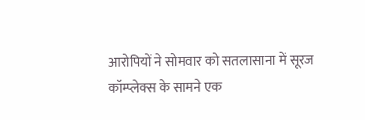आरोपियों ने सोमवार को सतलासाना में सूरज कॉम्प्लेक्स के सामने एक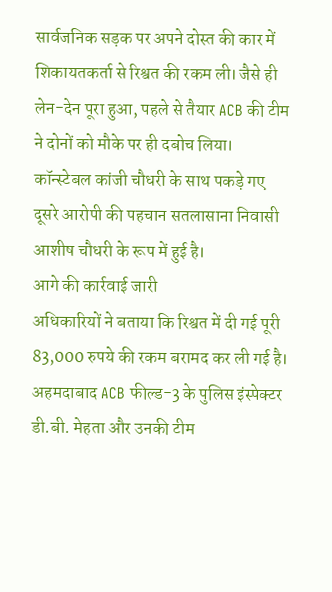सार्वजनिक सड़क पर अपने दोस्त की कार में शिकायतकर्ता से रिश्वत की रकम ली। जैसे ही लेन-देन पूरा हुआ, पहले से तैयार ACB की टीम ने दोनों को मौके पर ही दबोच लिया। कॉन्स्टेबल कांजी चौधरी के साथ पकड़े गए दूसरे आरोपी की पहचान सतलासाना निवासी आशीष चौधरी के रूप में हुई है।
आगे की कार्रवाई जारी
अधिकारियों ने बताया कि रिश्वत में दी गई पूरी 83,000 रुपये की रकम बरामद कर ली गई है। अहमदाबाद ACB फील्ड-3 के पुलिस इंस्पेक्टर डी.बी. मेहता और उनकी टीम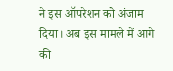ने इस ऑपरेशन को अंजाम दिया। अब इस मामले में आगे की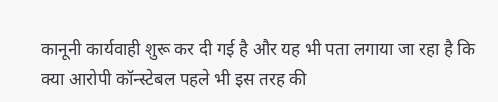कानूनी कार्यवाही शुरू कर दी गई है और यह भी पता लगाया जा रहा है कि क्या आरोपी कॉन्स्टेबल पहले भी इस तरह की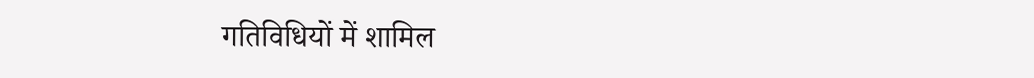गतिविधियों में शामिल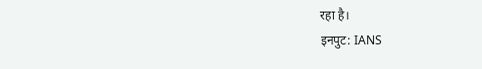रहा है।
इनपुट: IANS